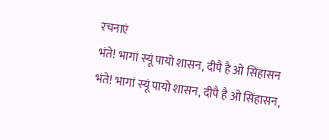रचनाएं
भंते! भागां स्यूं पायो शासन, दीपै है ओ सिंहासन
भंते! भागां स्यूं पायो शासन, दीपै है ओ सिंहासन,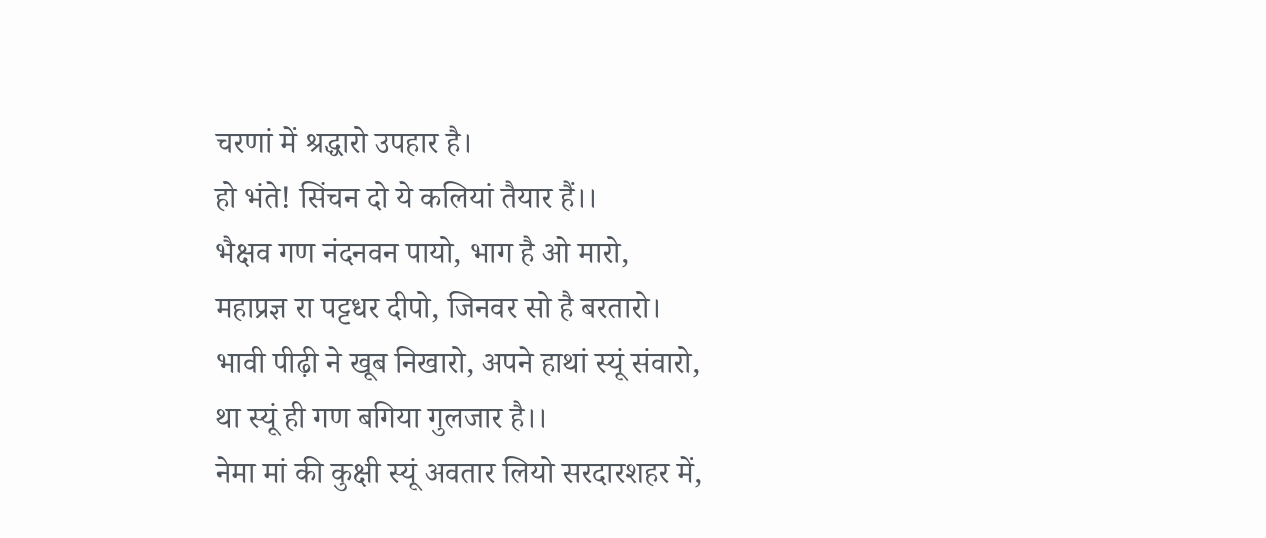चरणां में श्रद्धारो उपहार है।
हो भंते! सिंचन दो ये कलियां तैयार हैं।।
भैक्षव गण नंदनवन पायो, भाग है ओ मारो,
महाप्रज्ञ रा पट्टधर दीपो, जिनवर सो है बरतारो।
भावी पीढ़ी ने खूब निखारो, अपने हाथां स्यूं संवारो,
था स्यूं ही गण बगिया गुलजार है।।
नेमा मां की कुक्षी स्यूं अवतार लियो सरदारशहर में,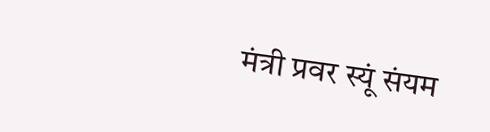मंत्री प्रवर स्यूं संयम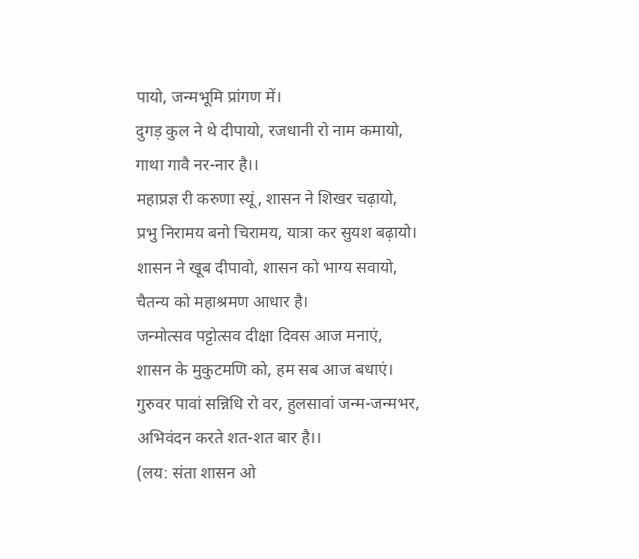पायो, जन्मभूमि प्रांगण में।
दुगड़ कुल ने थे दीपायो, रजधानी रो नाम कमायो,
गाथा गावै नर-नार है।।
महाप्रज्ञ री करुणा स्यूं, शासन ने शिखर चढ़ायो,
प्रभु निरामय बनो चिरामय, यात्रा कर सुयश बढ़ायो।
शासन ने खूब दीपावो, शासन को भाग्य सवायो,
चैतन्य को महाश्रमण आधार है।
जन्मोत्सव पट्टोत्सव दीक्षा दिवस आज मनाएं,
शासन के मुकुटमणि को, हम सब आज बधाएं।
गुरुवर पावां सन्निधि रो वर, हुलसावां जन्म-जन्मभर,
अभिवंदन करते शत-शत बार है।।
(लय: संता शासन ओ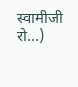स्वामीजी रो...)